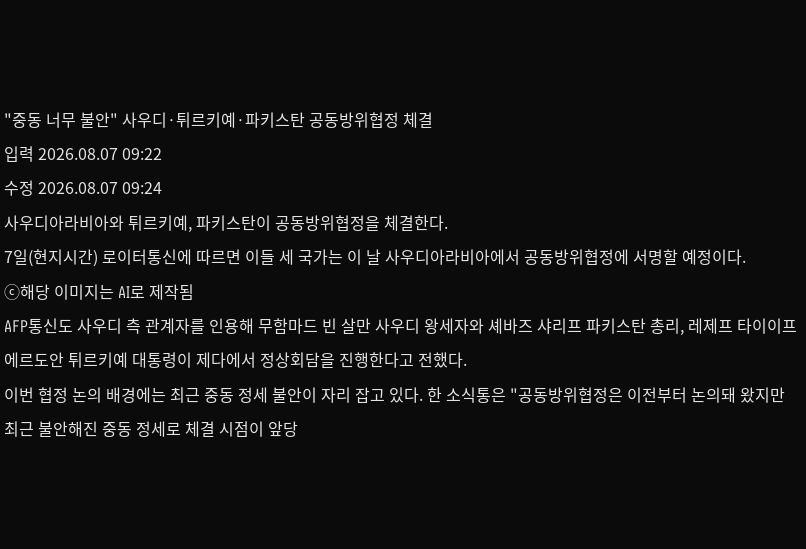"중동 너무 불안" 사우디·튀르키예·파키스탄 공동방위협정 체결
입력 2026.08.07 09:22
수정 2026.08.07 09:24
사우디아라비아와 튀르키예, 파키스탄이 공동방위협정을 체결한다.
7일(현지시간) 로이터통신에 따르면 이들 세 국가는 이 날 사우디아라비아에서 공동방위협정에 서명할 예정이다.
ⓒ해당 이미지는 AI로 제작됨
AFP통신도 사우디 측 관계자를 인용해 무함마드 빈 살만 사우디 왕세자와 셰바즈 샤리프 파키스탄 총리, 레제프 타이이프 에르도안 튀르키예 대통령이 제다에서 정상회담을 진행한다고 전했다.
이번 협정 논의 배경에는 최근 중동 정세 불안이 자리 잡고 있다. 한 소식통은 "공동방위협정은 이전부터 논의돼 왔지만 최근 불안해진 중동 정세로 체결 시점이 앞당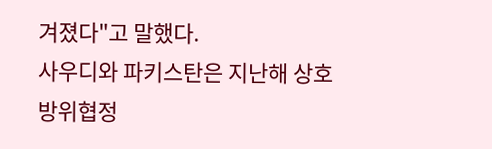겨졌다"고 말했다.
사우디와 파키스탄은 지난해 상호방위협정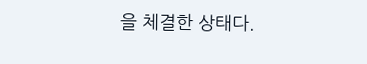을 체결한 상태다.